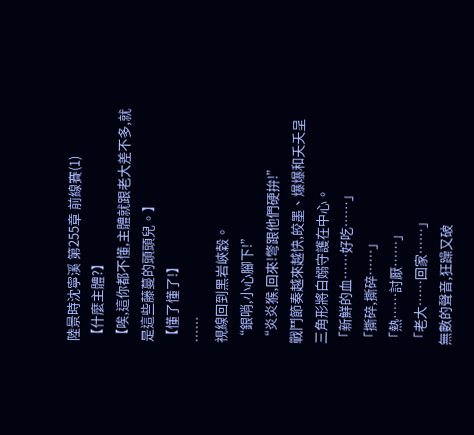陸景時沈寧溪 第255章 前線賽(1)
【什麼主體?】
【唉,這你都不懂,主體就跟老大差不多,就是這些藤蔓的頭頭兒。】
【懂了懂了!】
……
視線回到黑岩峽穀。
“銀哨,小心腳下!”
“炎炎猴,回來!彆跟他們硬拚!”
戰鬥節奏越來越快,皎墨、爆爆和夭夭呈三角形將白嫋守護在中心。
「新鮮的血……好吃……」
「撕碎,撕碎……」
「熱……討厭……」
「老大……回家……」
無數的聲音,狂躁又破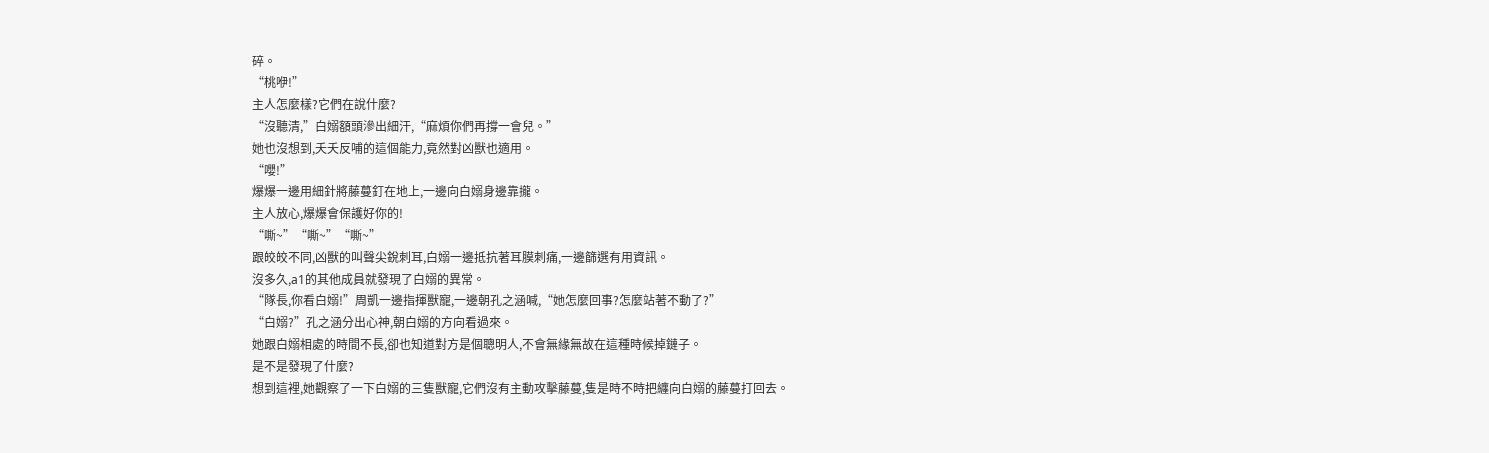碎。
“桃咿!”
主人怎麼樣?它們在說什麼?
“沒聽清,”白嫋額頭滲出細汗,“麻煩你們再撐一會兒。”
她也沒想到,夭夭反哺的這個能力,竟然對凶獸也適用。
“嚶!”
爆爆一邊用細針將藤蔓釘在地上,一邊向白嫋身邊靠攏。
主人放心,爆爆會保護好你的!
“嘶~”“嘶~”“嘶~”
跟皎皎不同,凶獸的叫聲尖銳刺耳,白嫋一邊抵抗著耳膜刺痛,一邊篩選有用資訊。
沒多久,a1的其他成員就發現了白嫋的異常。
“隊長,你看白嫋!”周凱一邊指揮獸寵,一邊朝孔之涵喊,“她怎麼回事?怎麼站著不動了?”
“白嫋?”孔之涵分出心神,朝白嫋的方向看過來。
她跟白嫋相處的時間不長,卻也知道對方是個聰明人,不會無緣無故在這種時候掉鏈子。
是不是發現了什麼?
想到這裡,她觀察了一下白嫋的三隻獸寵,它們沒有主動攻擊藤蔓,隻是時不時把纏向白嫋的藤蔓打回去。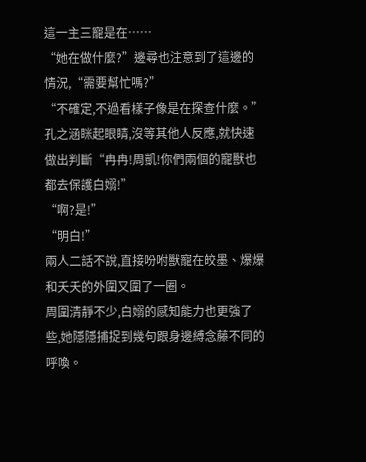這一主三寵是在……
“她在做什麼?”邊尋也注意到了這邊的情況,“需要幫忙嗎?”
“不確定,不過看樣子像是在探查什麼。”孔之涵眯起眼睛,沒等其他人反應,就快速做出判斷“冉冉!周凱!你們兩個的寵獸也都去保護白嫋!”
“啊?是!”
“明白!”
兩人二話不說,直接吩咐獸寵在皎墨、爆爆和夭夭的外圍又圍了一圈。
周圍清靜不少,白嫋的感知能力也更強了些,她隱隱捕捉到幾句跟身邊縛念藤不同的呼喚。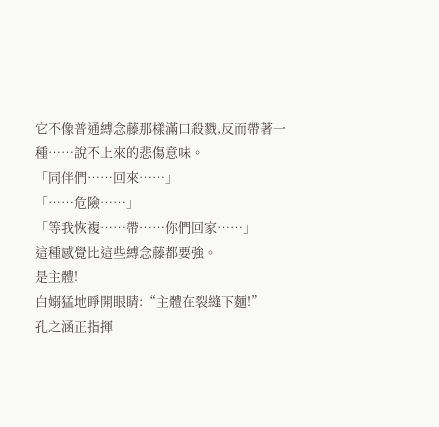它不像普通縛念藤那樣滿口殺戮,反而帶著一種……說不上來的悲傷意味。
「同伴們……回來……」
「……危險……」
「等我恢複……帶……你們回家……」
這種感覺比這些縛念藤都要強。
是主體!
白嫋猛地睜開眼睛:“主體在裂縫下麵!”
孔之涵正指揮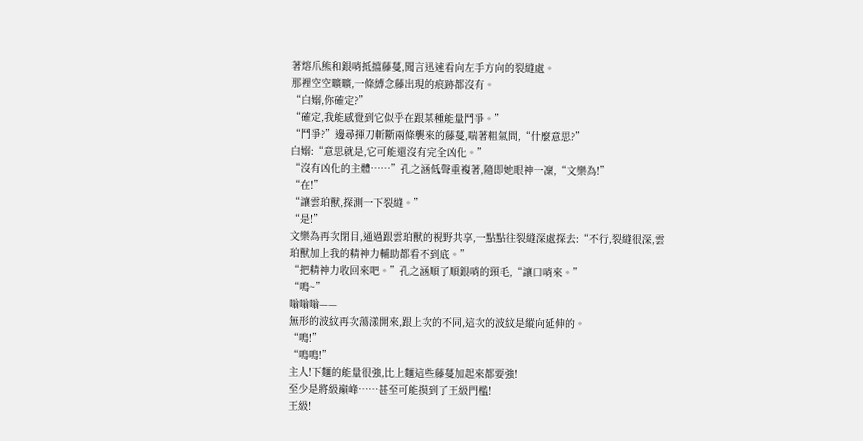著熔爪熊和銀哨抵擋藤蔓,聞言迅速看向左手方向的裂縫處。
那裡空空曠曠,一條縛念藤出現的痕跡都沒有。
“白嫋,你確定?”
“確定,我能感覺到它似乎在跟某種能量鬥爭。”
“鬥爭?”邊尋揮刀斬斷兩條襲來的藤蔓,喘著粗氣問,“什麼意思?”
白嫋:“意思就是,它可能還沒有完全凶化。”
“沒有凶化的主體……”孔之涵低聲重複著,隨即她眼神一凜,“文樂為!”
“在!”
“讓雲珀獸,探測一下裂縫。”
“是!”
文樂為再次閉目,通過跟雲珀獸的視野共享,一點點往裂縫深處探去:“不行,裂縫很深,雲珀獸加上我的精神力輔助都看不到底。”
“把精神力收回來吧。”孔之涵順了順銀哨的頸毛,“讓口哨來。”
“鳴~”
嗡嗡嗡——
無形的波紋再次蕩漾開來,跟上次的不同,這次的波紋是縱向延伸的。
“鳴!”
“鳴鳴!”
主人!下麵的能量很強,比上麵這些藤蔓加起來都要強!
至少是將級巔峰……甚至可能摸到了王級門檻!
王級!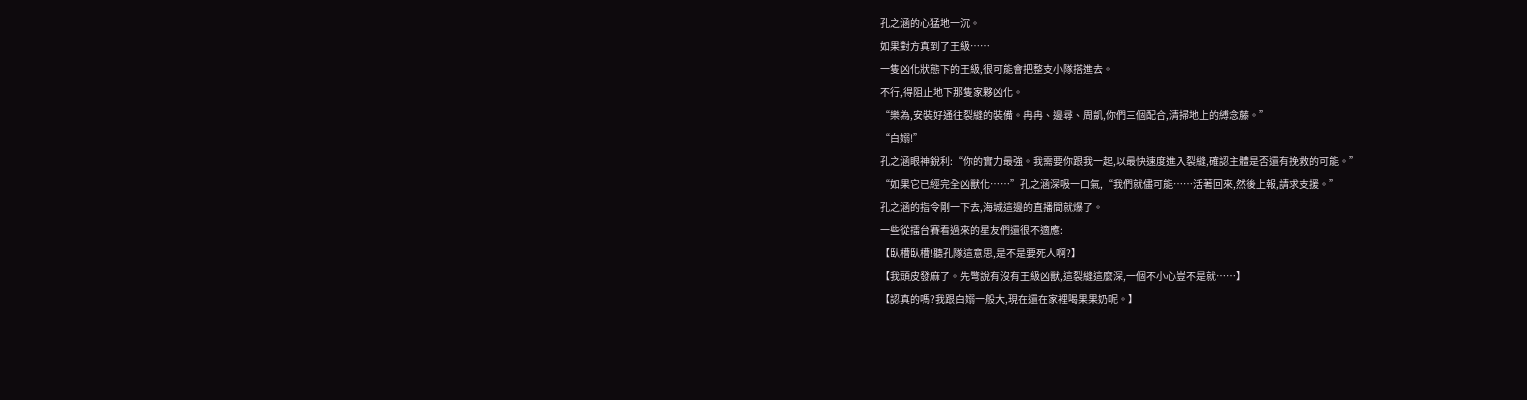孔之涵的心猛地一沉。
如果對方真到了王級……
一隻凶化狀態下的王級,很可能會把整支小隊搭進去。
不行,得阻止地下那隻家夥凶化。
“樂為,安裝好通往裂縫的裝備。冉冉、邊尋、周凱,你們三個配合,清掃地上的縛念藤。”
“白嫋!”
孔之涵眼神銳利:“你的實力最強。我需要你跟我一起,以最快速度進入裂縫,確認主體是否還有挽救的可能。”
“如果它已經完全凶獸化……”孔之涵深吸一口氣,“我們就儘可能……活著回來,然後上報,請求支援。”
孔之涵的指令剛一下去,海城這邊的直播間就爆了。
一些從擂台賽看過來的星友們還很不適應:
【臥槽臥槽!聽孔隊這意思,是不是要死人啊?】
【我頭皮發麻了。先彆說有沒有王級凶獸,這裂縫這麼深,一個不小心豈不是就……】
【認真的嗎?我跟白嫋一般大,現在還在家裡喝果果奶呢。】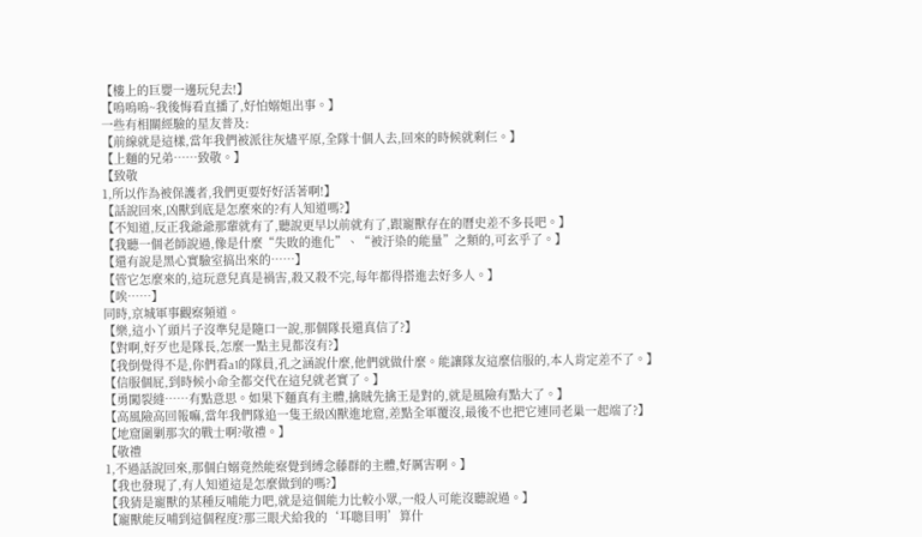【樓上的巨嬰一邊玩兒去!】
【嗚嗚嗚~我後悔看直播了,好怕嫋姐出事。】
一些有相關經驗的星友普及:
【前線就是這樣,當年我們被派往灰燼平原,全隊十個人去,回來的時候就剩仨。】
【上麵的兄弟……致敬。】
【致敬
1,所以作為被保護者,我們更要好好活著啊!】
【話說回來,凶獸到底是怎麼來的?有人知道嗎?】
【不知道,反正我爺爺那輩就有了,聽說更早以前就有了,跟寵獸存在的曆史差不多長吧。】
【我聽一個老師說過,像是什麼“失敗的進化”、“被汙染的能量”之類的,可玄乎了。】
【還有說是黑心實驗室搞出來的……】
【管它怎麼來的,這玩意兒真是禍害,殺又殺不完,每年都得搭進去好多人。】
【唉……】
同時,京城軍事觀察頻道。
【樂,這小丫頭片子沒準兒是隨口一說,那個隊長還真信了?】
【對啊,好歹也是隊長,怎麼一點主見都沒有?】
【我倒覺得不是,你們看a1的隊員,孔之涵說什麼,他們就做什麼。能讓隊友這麼信服的,本人肯定差不了。】
【信服個屁,到時候小命全都交代在這兒就老實了。】
【勇闖裂縫……有點意思。如果下麵真有主體,擒賊先擒王是對的,就是風險有點大了。】
【高風險高回報嘛,當年我們隊追一隻王級凶獸進地窟,差點全軍覆沒,最後不也把它連同老巢一起端了?】
【地窟圍剿那次的戰士啊?敬禮。】
【敬禮
1,不過話說回來,那個白嫋竟然能察覺到縛念藤群的主體,好厲害啊。】
【我也發現了,有人知道這是怎麼做到的嗎?】
【我猜是寵獸的某種反哺能力吧,就是這個能力比較小眾,一般人可能沒聽說過。】
【寵獸能反哺到這個程度?那三眼犬給我的‘耳聰目明’算什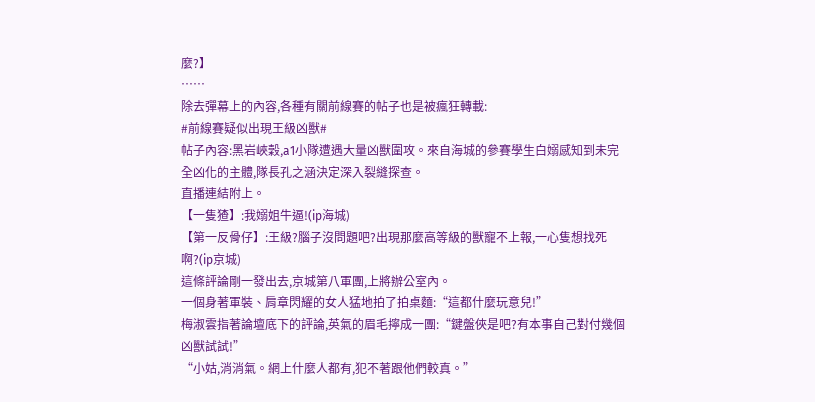麼?】
……
除去彈幕上的內容,各種有關前線賽的帖子也是被瘋狂轉載:
#前線賽疑似出現王級凶獸#
帖子內容:黑岩峽穀,a1小隊遭遇大量凶獸圍攻。來自海城的參賽學生白嫋感知到未完全凶化的主體,隊長孔之涵決定深入裂縫探查。
直播連結附上。
【一隻猹】:我嫋姐牛逼!(ip海城)
【第一反骨仔】:王級?腦子沒問題吧?出現那麼高等級的獸寵不上報,一心隻想找死啊?(ip京城)
這條評論剛一發出去,京城第八軍團,上將辦公室內。
一個身著軍裝、肩章閃耀的女人猛地拍了拍桌麵:“這都什麼玩意兒!”
梅淑雲指著論壇底下的評論,英氣的眉毛擰成一團:“鍵盤俠是吧?有本事自己對付幾個凶獸試試!”
“小姑,消消氣。網上什麼人都有,犯不著跟他們較真。”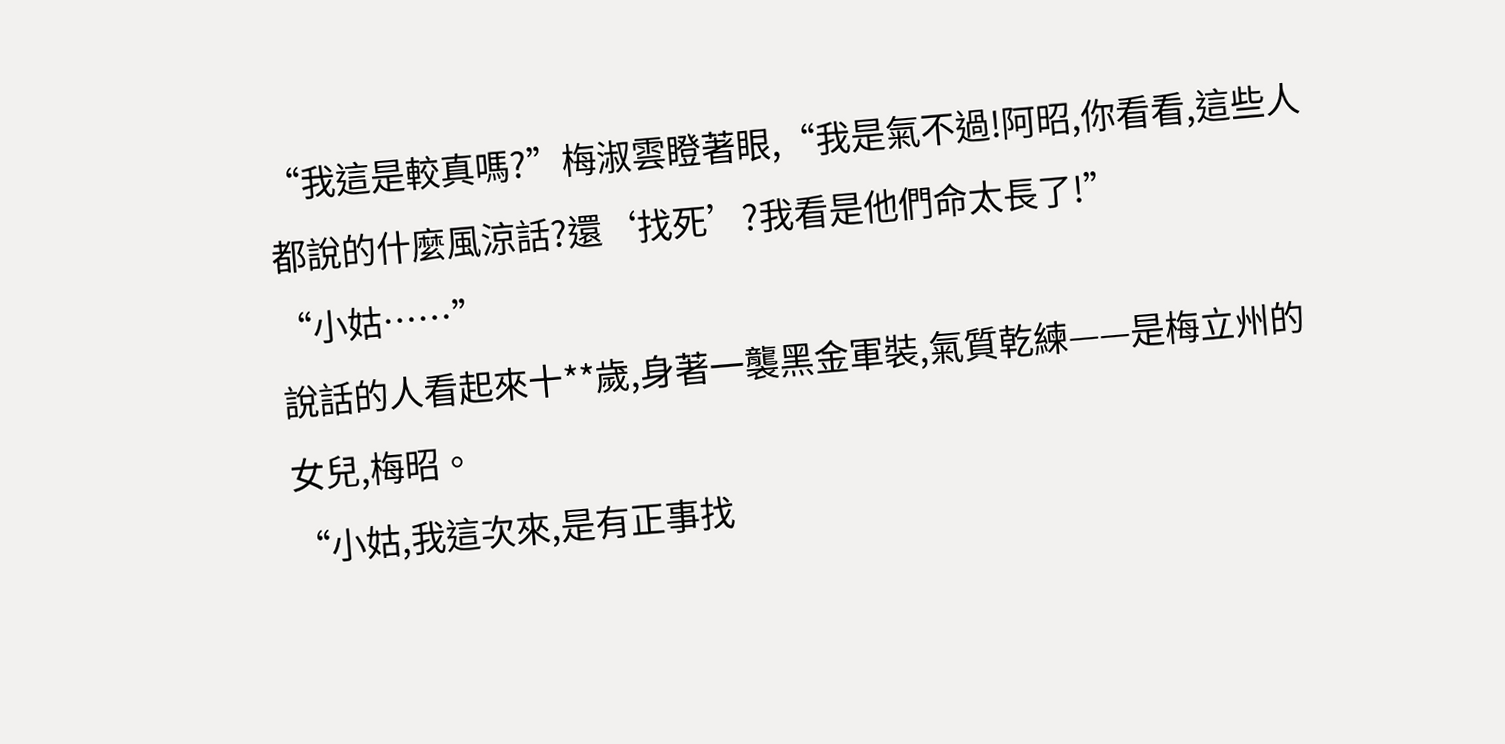“我這是較真嗎?”梅淑雲瞪著眼,“我是氣不過!阿昭,你看看,這些人都說的什麼風涼話?還‘找死’?我看是他們命太長了!”
“小姑……”
說話的人看起來十**歲,身著一襲黑金軍裝,氣質乾練——是梅立州的女兒,梅昭。
“小姑,我這次來,是有正事找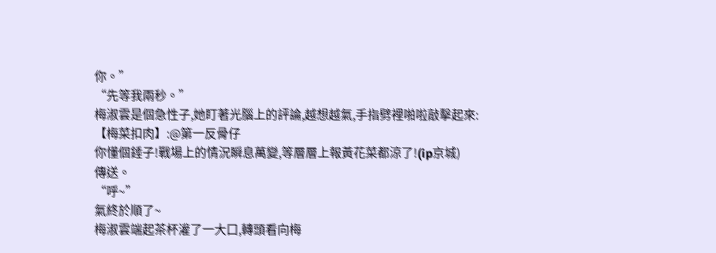你。”
“先等我兩秒。”
梅淑雲是個急性子,她盯著光腦上的評論,越想越氣,手指劈裡啪啦敲擊起來:
【梅菜扣肉】:@第一反骨仔
你懂個錘子!戰場上的情況瞬息萬變,等層層上報黃花菜都涼了!(ip京城)
傳送。
“呼~”
氣終於順了~
梅淑雲端起茶杯灌了一大口,轉頭看向梅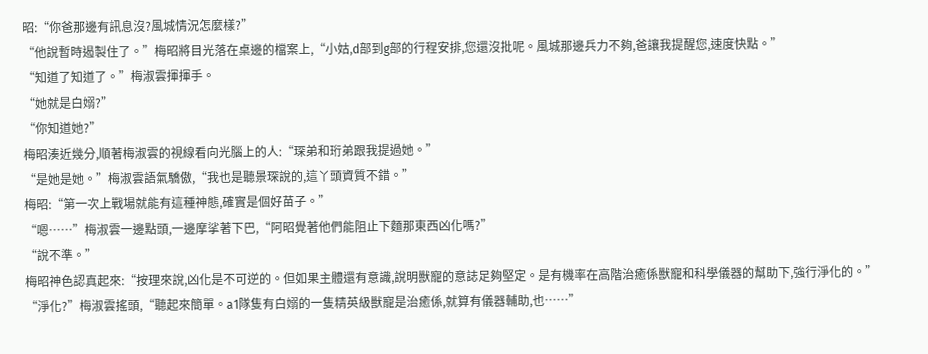昭:“你爸那邊有訊息沒?風城情況怎麼樣?”
“他說暫時遏製住了。”梅昭將目光落在桌邊的檔案上,“小姑,d部到g部的行程安排,您還沒批呢。風城那邊兵力不夠,爸讓我提醒您,速度快點。”
“知道了知道了。”梅淑雲揮揮手。
“她就是白嫋?”
“你知道她?”
梅昭湊近幾分,順著梅淑雲的視線看向光腦上的人:“琛弟和珩弟跟我提過她。”
“是她是她。”梅淑雲語氣驕傲,“我也是聽景琛說的,這丫頭資質不錯。”
梅昭:“第一次上戰場就能有這種神態,確實是個好苗子。”
“嗯……”梅淑雲一邊點頭,一邊摩挲著下巴,“阿昭覺著他們能阻止下麵那東西凶化嗎?”
“說不準。”
梅昭神色認真起來:“按理來說,凶化是不可逆的。但如果主體還有意識,說明獸寵的意誌足夠堅定。是有機率在高階治癒係獸寵和科學儀器的幫助下,強行淨化的。”
“淨化?”梅淑雲搖頭,“聽起來簡單。a1隊隻有白嫋的一隻精英級獸寵是治癒係,就算有儀器輔助,也……”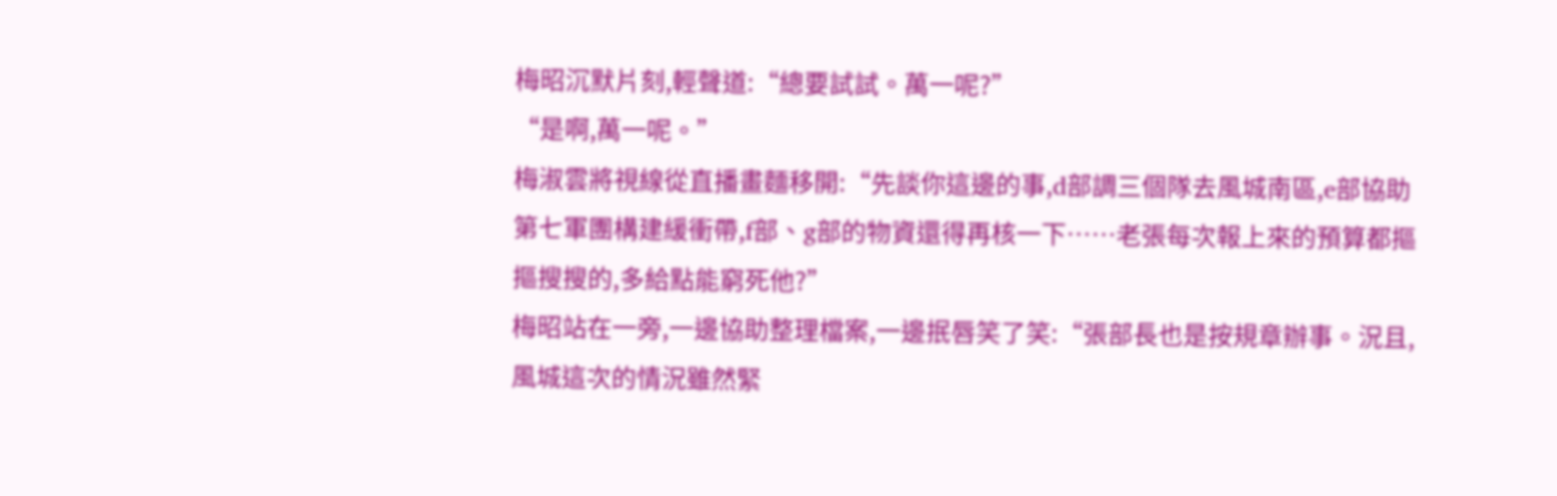梅昭沉默片刻,輕聲道:“總要試試。萬一呢?”
“是啊,萬一呢。”
梅淑雲將視線從直播畫麵移開:“先談你這邊的事,d部調三個隊去風城南區,e部協助第七軍團構建緩衝帶,f部、g部的物資還得再核一下……老張每次報上來的預算都摳摳搜搜的,多給點能窮死他?”
梅昭站在一旁,一邊協助整理檔案,一邊抿唇笑了笑:“張部長也是按規章辦事。況且,風城這次的情況雖然緊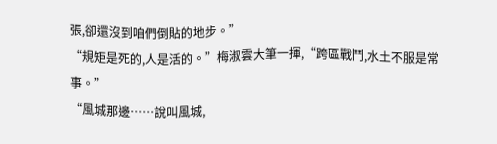張,卻還沒到咱們倒貼的地步。”
“規矩是死的,人是活的。”梅淑雲大筆一揮,“跨區戰鬥,水土不服是常事。”
“風城那邊……說叫風城,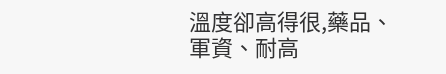溫度卻高得很,藥品、軍資、耐高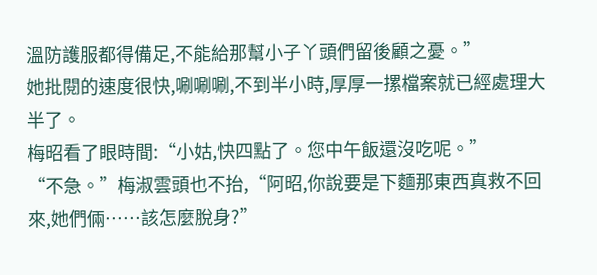溫防護服都得備足,不能給那幫小子丫頭們留後顧之憂。”
她批閱的速度很快,唰唰唰,不到半小時,厚厚一摞檔案就已經處理大半了。
梅昭看了眼時間:“小姑,快四點了。您中午飯還沒吃呢。”
“不急。”梅淑雲頭也不抬,“阿昭,你說要是下麵那東西真救不回來,她們倆……該怎麼脫身?”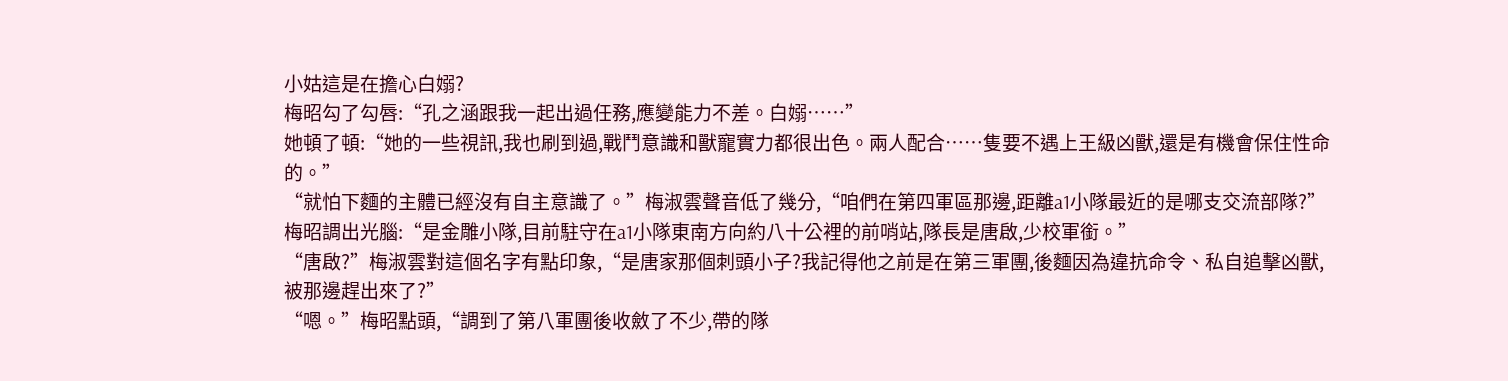小姑這是在擔心白嫋?
梅昭勾了勾唇:“孔之涵跟我一起出過任務,應變能力不差。白嫋……”
她頓了頓:“她的一些視訊,我也刷到過,戰鬥意識和獸寵實力都很出色。兩人配合……隻要不遇上王級凶獸,還是有機會保住性命的。”
“就怕下麵的主體已經沒有自主意識了。”梅淑雲聲音低了幾分,“咱們在第四軍區那邊,距離a1小隊最近的是哪支交流部隊?”
梅昭調出光腦:“是金雕小隊,目前駐守在a1小隊東南方向約八十公裡的前哨站,隊長是唐啟,少校軍銜。”
“唐啟?”梅淑雲對這個名字有點印象,“是唐家那個刺頭小子?我記得他之前是在第三軍團,後麵因為違抗命令、私自追擊凶獸,被那邊趕出來了?”
“嗯。”梅昭點頭,“調到了第八軍團後收斂了不少,帶的隊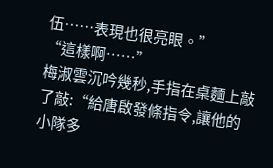伍……表現也很亮眼。”
“這樣啊……”
梅淑雲沉吟幾秒,手指在桌麵上敲了敲:“給唐啟發條指令,讓他的小隊多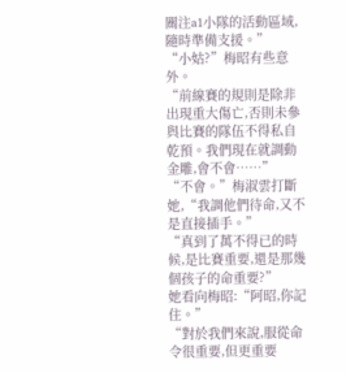關注a1小隊的活動區域,隨時準備支援。”
“小姑?”梅昭有些意外。
“前線賽的規則是除非出現重大傷亡,否則未參與比賽的隊伍不得私自乾預。我們現在就調動金雕,會不會……”
“不會。”梅淑雲打斷她,“我調他們待命,又不是直接插手。”
“真到了萬不得已的時候,是比賽重要,還是那幾個孩子的命重要?”
她看向梅昭:“阿昭,你記住。”
“對於我們來說,服從命令很重要,但更重要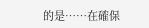的是……在確保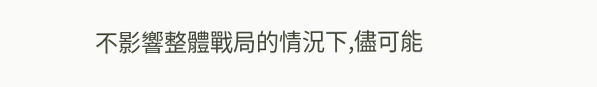不影響整體戰局的情況下,儘可能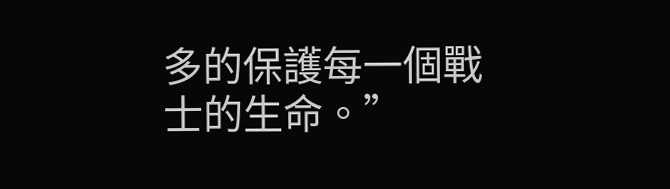多的保護每一個戰士的生命。”